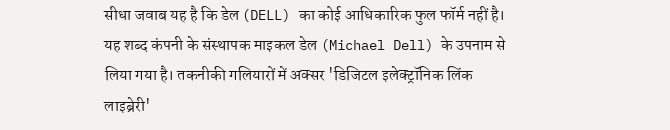सीधा जवाब यह है कि डेल (DELL) का कोई आधिकारिक फुल फॉर्म नहीं है। यह शब्द कंपनी के संस्थापक माइकल डेल (Michael Dell) के उपनाम से लिया गया है। तकनीकी गलियारों में अक्सर 'डिजिटल इलेक्ट्रॉनिक लिंक लाइब्रेरी'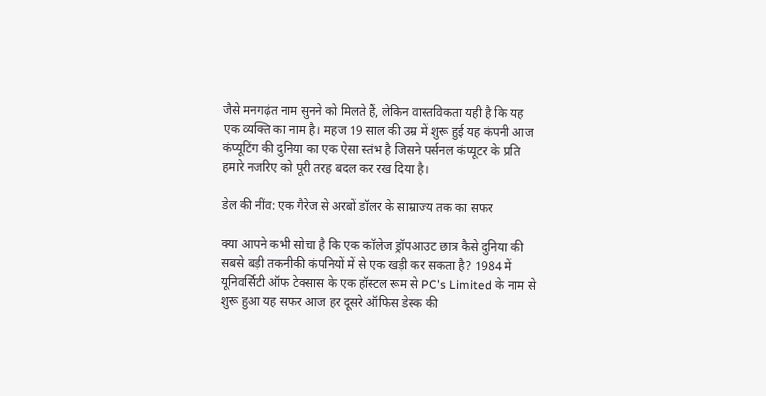जैसे मनगढ़ंत नाम सुनने को मिलते हैं, लेकिन वास्तविकता यही है कि यह एक व्यक्ति का नाम है। महज 19 साल की उम्र में शुरू हुई यह कंपनी आज कंप्यूटिंग की दुनिया का एक ऐसा स्तंभ है जिसने पर्सनल कंप्यूटर के प्रति हमारे नजरिए को पूरी तरह बदल कर रख दिया है।

डेल की नींव: एक गैरेज से अरबों डॉलर के साम्राज्य तक का सफर

क्या आपने कभी सोचा है कि एक कॉलेज ड्रॉपआउट छात्र कैसे दुनिया की सबसे बड़ी तकनीकी कंपनियों में से एक खड़ी कर सकता है? 1984 में यूनिवर्सिटी ऑफ टेक्सास के एक हॉस्टल रूम से PC's Limited के नाम से शुरू हुआ यह सफर आज हर दूसरे ऑफिस डेस्क की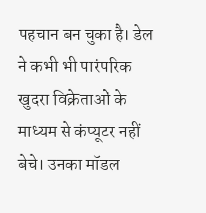पहचान बन चुका है। डेल ने कभी भी पारंपरिक खुदरा विक्रेताओं के माध्यम से कंप्यूटर नहीं बेचे। उनका मॉडल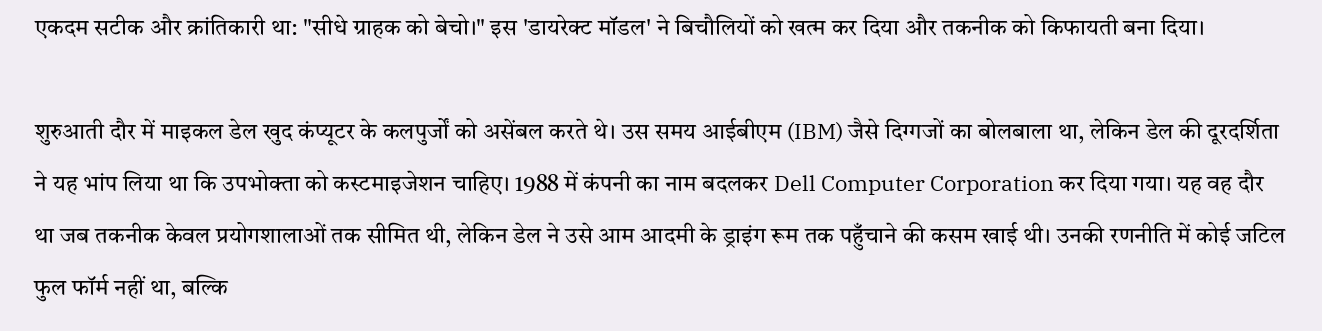एकदम सटीक और क्रांतिकारी था: "सीधे ग्राहक को बेचो।" इस 'डायरेक्ट मॉडल' ने बिचौलियों को खत्म कर दिया और तकनीक को किफायती बना दिया।

शुरुआती दौर में माइकल डेल खुद कंप्यूटर के कलपुर्जों को असेंबल करते थे। उस समय आईबीएम (IBM) जैसे दिग्गजों का बोलबाला था, लेकिन डेल की दूरदर्शिता ने यह भांप लिया था कि उपभोक्ता को कस्टमाइजेशन चाहिए। 1988 में कंपनी का नाम बदलकर Dell Computer Corporation कर दिया गया। यह वह दौर था जब तकनीक केवल प्रयोगशालाओं तक सीमित थी, लेकिन डेल ने उसे आम आदमी के ड्राइंग रूम तक पहुँचाने की कसम खाई थी। उनकी रणनीति में कोई जटिल फुल फॉर्म नहीं था, बल्कि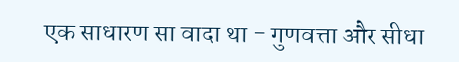एक साधारण सा वादा था - गुणवत्ता और सीधा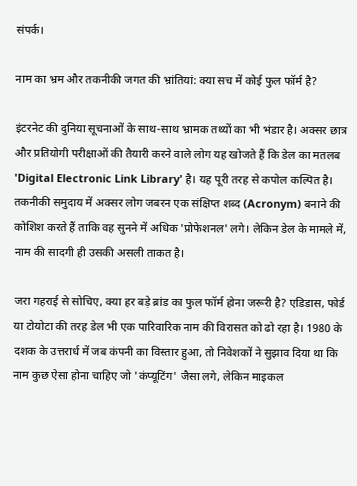संपर्क।

नाम का भ्रम और तकनीकी जगत की भ्रांतियां: क्या सच में कोई फुल फॉर्म है?

इंटरनेट की दुनिया सूचनाओं के साथ-साथ भ्रामक तथ्यों का भी भंडार है। अक्सर छात्र और प्रतियोगी परीक्षाओं की तैयारी करने वाले लोग यह खोजते हैं कि डेल का मतलब 'Digital Electronic Link Library' है। यह पूरी तरह से कपोल कल्पित है। तकनीकी समुदाय में अक्सर लोग जबरन एक संक्षिप्त शब्द (Acronym) बनाने की कोशिश करते हैं ताकि वह सुनने में अधिक 'प्रोफेशनल' लगे। लेकिन डेल के मामले में, नाम की सादगी ही उसकी असली ताकत है।

जरा गहराई से सोचिए, क्या हर बड़े ब्रांड का फुल फॉर्म होना जरूरी है? एडिडास, फोर्ड या टोयोटा की तरह डेल भी एक पारिवारिक नाम की विरासत को ढो रहा है। 1980 के दशक के उत्तरार्ध में जब कंपनी का विस्तार हुआ, तो निवेशकों ने सुझाव दिया था कि नाम कुछ ऐसा होना चाहिए जो 'कंप्यूटिंग' जैसा लगे, लेकिन माइकल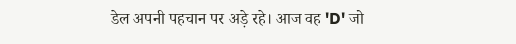डेल अपनी पहचान पर अड़े रहे। आज वह 'D' जो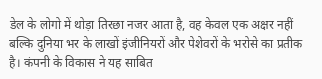डेल के लोगो में थोड़ा तिरछा नजर आता है, वह केवल एक अक्षर नहीं बल्कि दुनिया भर के लाखों इंजीनियरों और पेशेवरों के भरोसे का प्रतीक है। कंपनी के विकास ने यह साबित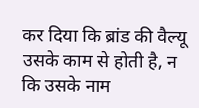कर दिया कि ब्रांड की वैल्यू उसके काम से होती है, न कि उसके नाम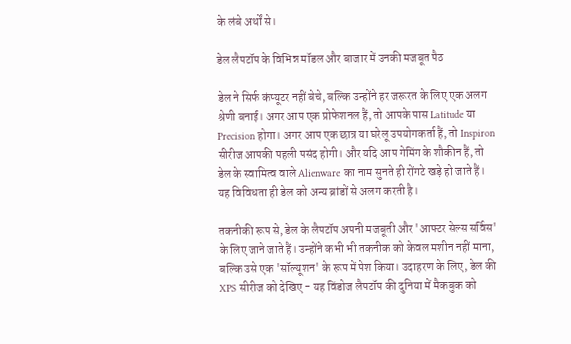के लंबे अर्थों से।

डेल लैपटॉप के विभिन्न मॉडल और बाजार में उनकी मजबूत पैठ

डेल ने सिर्फ कंप्यूटर नहीं बेचे, बल्कि उन्होंने हर जरूरत के लिए एक अलग श्रेणी बनाई। अगर आप एक प्रोफेशनल हैं, तो आपके पास Latitude या Precision होगा। अगर आप एक छात्र या घरेलू उपयोगकर्ता हैं, तो Inspiron सीरीज आपकी पहली पसंद होगी। और यदि आप गेमिंग के शौकीन हैं, तो डेल के स्वामित्व वाले Alienware का नाम सुनते ही रोंगटे खड़े हो जाते हैं। यह विविधता ही डेल को अन्य ब्रांडों से अलग करती है।

तकनीकी रूप से, डेल के लैपटॉप अपनी मजबूती और 'आफ्टर सेल्स सर्विस' के लिए जाने जाते हैं। उन्होंने कभी भी तकनीक को केवल मशीन नहीं माना, बल्कि उसे एक 'सॉल्यूशन' के रूप में पेश किया। उदाहरण के लिए, डेल की XPS सीरीज को देखिए - यह विंडोज लैपटॉप की दुनिया में मैकबुक को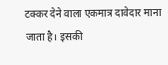टक्कर देने वाला एकमात्र दावेदार माना जाता है। इसकी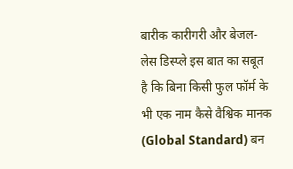बारीक कारीगरी और बेजल-लेस डिस्प्ले इस बात का सबूत है कि बिना किसी फुल फॉर्म के भी एक नाम कैसे वैश्विक मानक (Global Standard) बन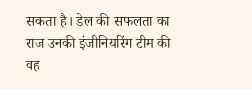सकता है। डेल की सफलता का राज उनकी इंजीनियरिंग टीम की वह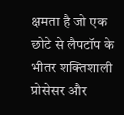क्षमता है जो एक छोटे से लैपटॉप के भीतर शक्तिशाली प्रोसेसर और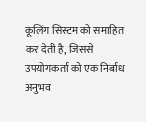कूलिंग सिस्टम को समाहित कर देती है, जिससे उपयोगकर्ता को एक निर्बाध अनुभव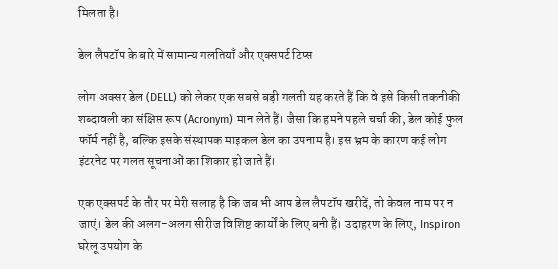मिलता है।

डेल लैपटॉप के बारे में सामान्य गलतियाँ और एक्सपर्ट टिप्स

लोग अक्सर डेल (DELL) को लेकर एक सबसे बड़ी गलती यह करते हैं कि वे इसे किसी तकनीकी शब्दावली का संक्षिप्त रूप (Acronym) मान लेते हैं। जैसा कि हमने पहले चर्चा की, डेल कोई फुल फॉर्म नहीं है, बल्कि इसके संस्थापक माइकल डेल का उपनाम है। इस भ्रम के कारण कई लोग इंटरनेट पर गलत सूचनाओं का शिकार हो जाते हैं।

एक एक्सपर्ट के तौर पर मेरी सलाह है कि जब भी आप डेल लैपटॉप खरीदें, तो केवल नाम पर न जाएं। डेल की अलग-अलग सीरीज विशिष्ट कार्यों के लिए बनी हैं। उदाहरण के लिए, Inspiron घरेलू उपयोग के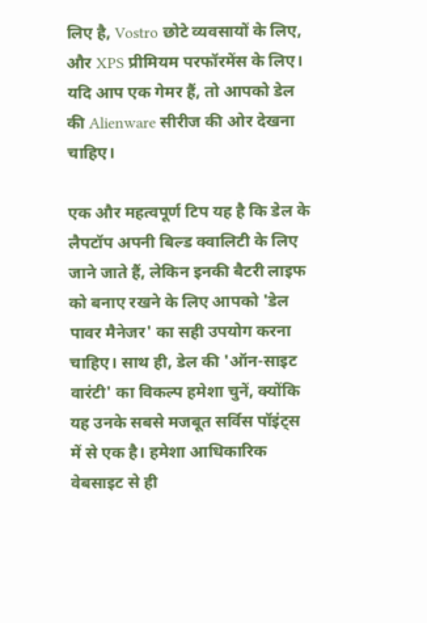लिए है, Vostro छोटे व्यवसायों के लिए, और XPS प्रीमियम परफॉरमेंस के लिए। यदि आप एक गेमर हैं, तो आपको डेल की Alienware सीरीज की ओर देखना चाहिए।

एक और महत्वपूर्ण टिप यह है कि डेल के लैपटॉप अपनी बिल्ड क्वालिटी के लिए जाने जाते हैं, लेकिन इनकी बैटरी लाइफ को बनाए रखने के लिए आपको 'डेल पावर मैनेजर' का सही उपयोग करना चाहिए। साथ ही, डेल की 'ऑन-साइट वारंटी' का विकल्प हमेशा चुनें, क्योंकि यह उनके सबसे मजबूत सर्विस पॉइंट्स में से एक है। हमेशा आधिकारिक वेबसाइट से ही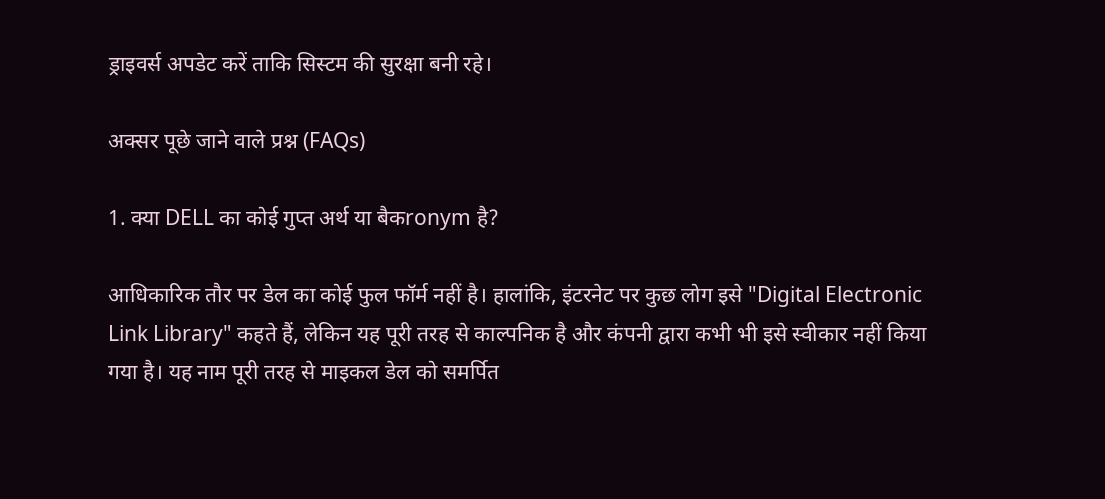ड्राइवर्स अपडेट करें ताकि सिस्टम की सुरक्षा बनी रहे।

अक्सर पूछे जाने वाले प्रश्न (FAQs)

1. क्या DELL का कोई गुप्त अर्थ या बैकronym है?

आधिकारिक तौर पर डेल का कोई फुल फॉर्म नहीं है। हालांकि, इंटरनेट पर कुछ लोग इसे "Digital Electronic Link Library" कहते हैं, लेकिन यह पूरी तरह से काल्पनिक है और कंपनी द्वारा कभी भी इसे स्वीकार नहीं किया गया है। यह नाम पूरी तरह से माइकल डेल को समर्पित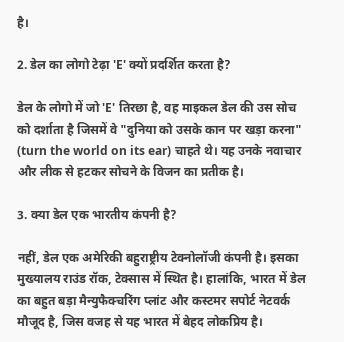है।

2. डेल का लोगो टेढ़ा 'E' क्यों प्रदर्शित करता है?

डेल के लोगो में जो 'E' तिरछा है, वह माइकल डेल की उस सोच को दर्शाता है जिसमें वे "दुनिया को उसके कान पर खड़ा करना" (turn the world on its ear) चाहते थे। यह उनके नवाचार और लीक से हटकर सोचने के विजन का प्रतीक है।

3. क्या डेल एक भारतीय कंपनी है?

नहीं, डेल एक अमेरिकी बहुराष्ट्रीय टेक्नोलॉजी कंपनी है। इसका मुख्यालय राउंड रॉक, टेक्सास में स्थित है। हालांकि, भारत में डेल का बहुत बड़ा मैन्युफैक्चरिंग प्लांट और कस्टमर सपोर्ट नेटवर्क मौजूद है, जिस वजह से यह भारत में बेहद लोकप्रिय है।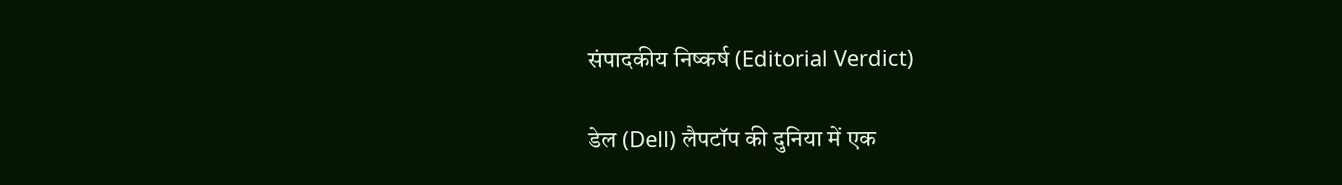संपादकीय निष्कर्ष (Editorial Verdict)

डेल (Dell) लैपटॉप की दुनिया में एक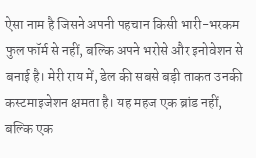ऐसा नाम है जिसने अपनी पहचान किसी भारी-भरकम फुल फॉर्म से नहीं, बल्कि अपने भरोसे और इनोवेशन से बनाई है। मेरी राय में, डेल की सबसे बड़ी ताकत उनकी कस्टमाइजेशन क्षमता है। यह महज एक ब्रांड नहीं, बल्कि एक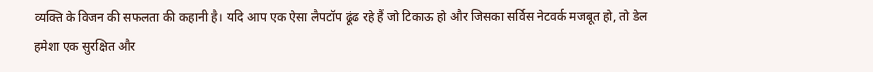व्यक्ति के विजन की सफलता की कहानी है। यदि आप एक ऐसा लैपटॉप ढूंढ रहे हैं जो टिकाऊ हो और जिसका सर्विस नेटवर्क मजबूत हो, तो डेल हमेशा एक सुरक्षित और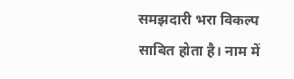समझदारी भरा विकल्प साबित होता है। नाम में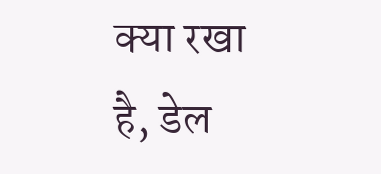क्या रखा है, डेल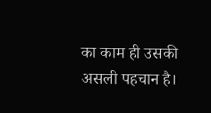का काम ही उसकी असली पहचान है।